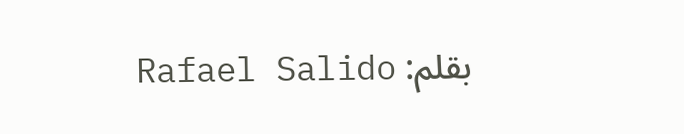بقلم: Rafael Salido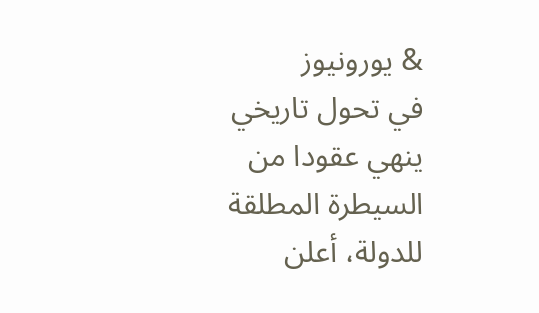& يورونيوز
في تحول تاريخي ينهي عقودا من السيطرة المطلقة للدولة، أعلن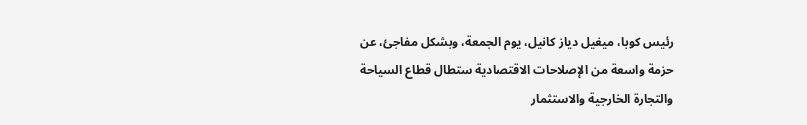رئيس كوبا، ميغيل دياز كانيل، يوم الجمعة، وبشكل مفاجئ، عن حزمة واسعة من الإصلاحات الاقتصادية ستطال قطاع السياحة والتجارة الخارجية والاستثمار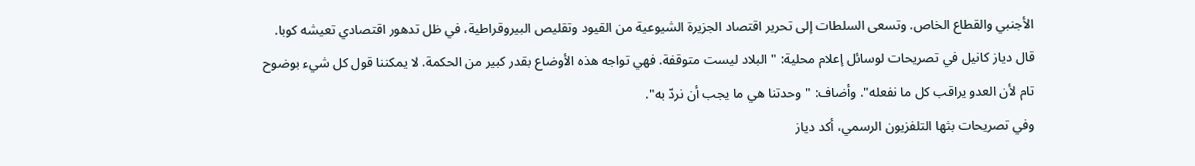الأجنبي والقطاع الخاص. وتسعى السلطات إلى تحرير اقتصاد الجزيرة الشيوعية من القيود وتقليص البيروقراطية، في ظل تدهور اقتصادي تعيشه كوبا.
قال دياز كانيل في تصريحات لوسائل إعلام محلية: "البلاد ليست متوقفة. فهي تواجه هذه الأوضاع بقدر كبير من الحكمة. لا يمكننا قول كل شيء بوضوح تام لأن العدو يراقب كل ما نفعله". وأضاف: "وحدتنا هي ما يجب أن نردّ به".
وفي تصريحات بثها التلفزيون الرسمي، أكد دياز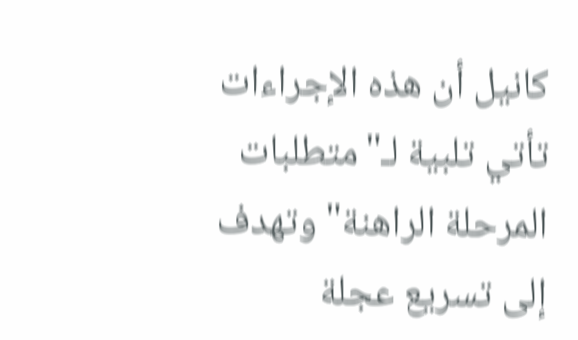كانيل أن هذه الإجراءات تأتي تلبية لـ"متطلبات المرحلة الراهنة" وتهدف إلى تسريع عجلة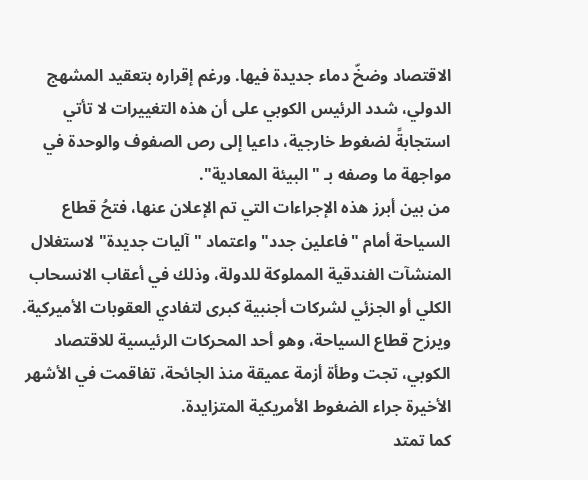الاقتصاد وضخّ دماء جديدة فيها. ورغم إقراره بتعقيد المشهج الدولي، شدد الرئيس الكوبي على أن هذه التغييرات لا تأتي استجابةً لضغوط خارجية، داعيا إلى رص الصفوف والوحدة في مواجهة ما وصفه بـ "البيئة المعادية".
من بين أبرز هذه الإجراءات التي تم الإعلان عنها، فتحُ قطاع السياحة أمام "فاعلين جدد" واعتماد "آليات جديدة" لاستغلال المنشآت الفندقية المملوكة للدولة، وذلك في أعقاب الانسحاب الكلي أو الجزئي لشركات أجنبية كبرى لتفادي العقوبات الأميركية. ويرزح قطاع السياحة، وهو أحد المحركات الرئيسية للاقتصاد الكوبي، تجت وطأة أزمة عميقة منذ الجائحة، تفاقمت في الأشهر الأخيرة جراء الضغوط الأمريكية المتزايدة.
كما تمتد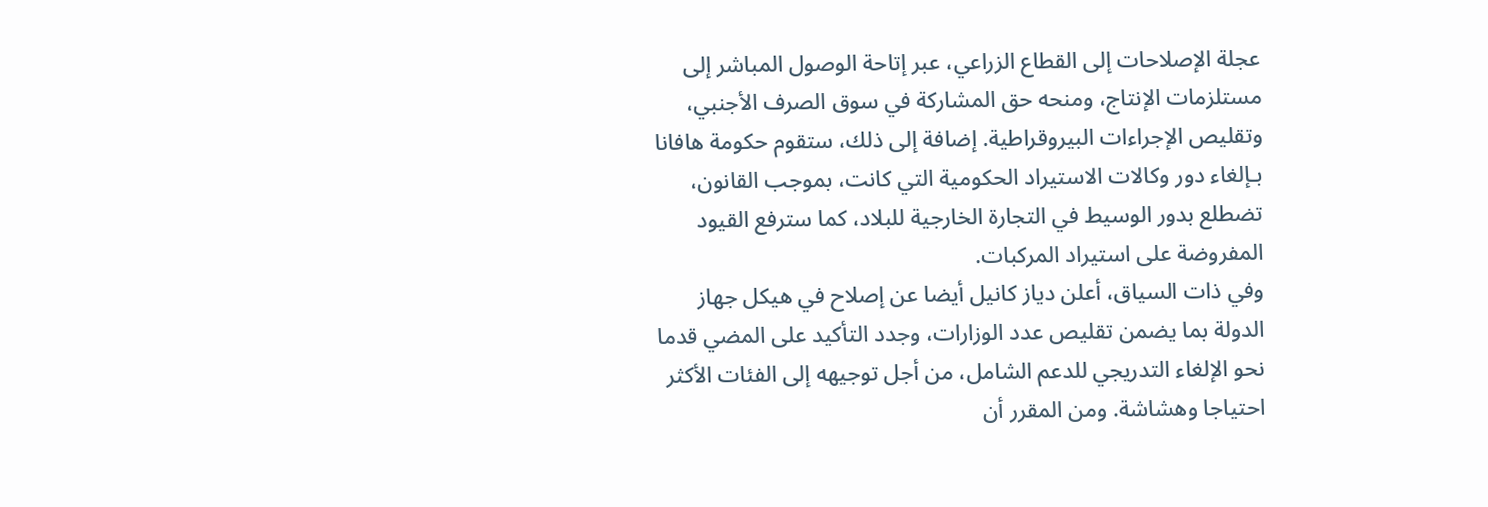عجلة الإصلاحات إلى القطاع الزراعي، عبر إتاحة الوصول المباشر إلى مستلزمات الإنتاج، ومنحه حق المشاركة في سوق الصرف الأجنبي، وتقليص الإجراءات البيروقراطية. إضافة إلى ذلك، ستقوم حكومة هافانا بـإلغاء دور وكالات الاستيراد الحكومية التي كانت، بموجب القانون، تضطلع بدور الوسيط في التجارة الخارجية للبلاد، كما سترفع القيود المفروضة على استيراد المركبات.
وفي ذات السياق، أعلن دياز كانيل أيضا عن إصلاح في هيكل جهاز الدولة بما يضمن تقليص عدد الوزارات، وجدد التأكيد على المضي قدما نحو الإلغاء التدريجي للدعم الشامل، من أجل توجيهه إلى الفئات الأكثر احتياجا وهشاشة. ومن المقرر أن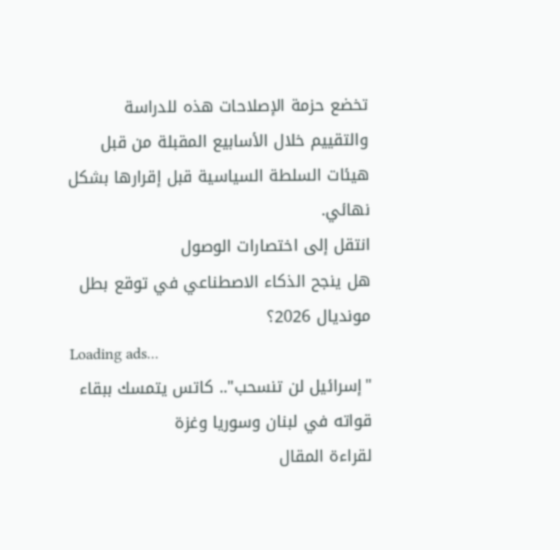تخضع حزمة الإصلاحات هذه للدراسة والتقييم خلال الأسابيع المقبلة من قبل هيئات السلطة السياسية قبل إقرارها بشكل نهائي.
انتقل إلى اختصارات الوصول
هل ينجح الذكاء الاصطناعي في توقع بطل مونديال 2026؟
Loading ads...
"إسرائيل لن تنسحب".. كاتس يتمسك ببقاء قواته في لبنان وسوريا وغزة
لقراءة المقال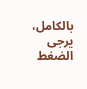بالكامل، يرجى الضغط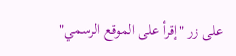على زر "إقرأ على الموقع الرسمي"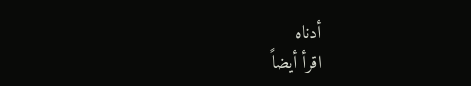أدناه
اقرأ أيضاً